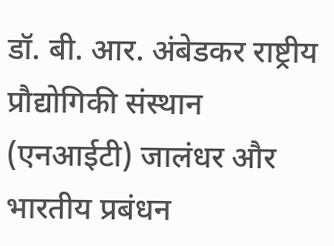डॉ. बी. आर. अंबेडकर राष्ट्रीय प्रौद्योगिकी संस्थान (एनआईटी) जालंधर और भारतीय प्रबंधन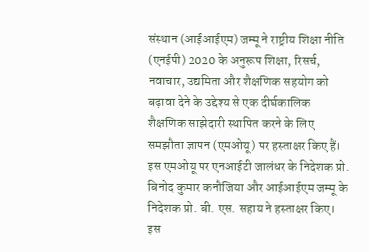संस्थान (आईआईएम) जम्मू ने राष्ट्रीय शिक्षा नीति (एनईपी) 2020 के अनुरूप शिक्षा, रिसर्च, नवाचार, उद्यमिता और शैक्षणिक सहयोग को बढ़ावा देने के उद्देश्य से एक दीर्घकालिक शैक्षणिक साझेदारी स्थापित करने के लिए समझौता ज्ञापन (एमओयू) पर हस्ताक्षर किए हैं।
इस एमओयू पर एनआईटी जालंधर के निदेशक प्रो. बिनोद कुमार कनौजिया और आईआईएम जम्मू के निदेशक प्रो. बी. एस. सहाय ने हस्ताक्षर किए। इस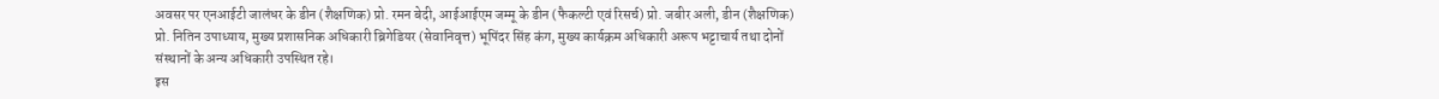अवसर पर एनआईटी जालंधर के डीन (शैक्षणिक) प्रो. रमन बेदी, आईआईएम जम्मू के डीन (फैकल्टी एवं रिसर्च) प्रो. जबीर अली, डीन (शैक्षणिक) प्रो. नितिन उपाध्याय, मुख्य प्रशासनिक अधिकारी ब्रिगेडियर (सेवानिवृत्त) भूपिंदर सिंह कंग, मुख्य कार्यक्रम अधिकारी अरूप भट्टाचार्य तथा दोनों संस्थानों के अन्य अधिकारी उपस्थित रहे।
इस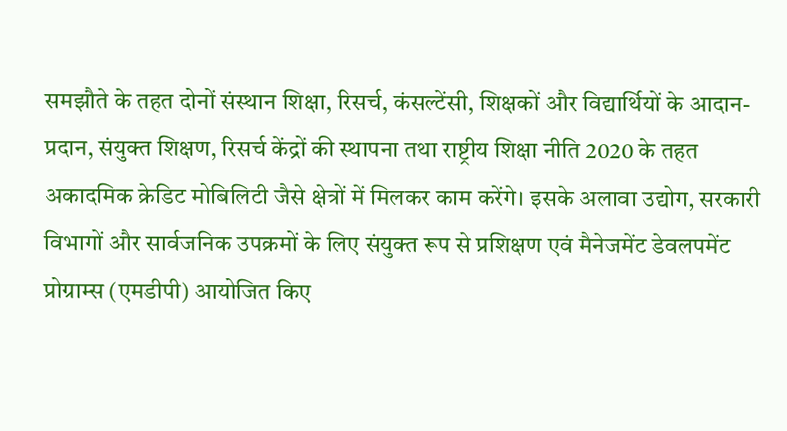समझौते के तहत दोनों संस्थान शिक्षा, रिसर्च, कंसल्टेंसी, शिक्षकों और विद्यार्थियों के आदान-प्रदान, संयुक्त शिक्षण, रिसर्च केंद्रों की स्थापना तथा राष्ट्रीय शिक्षा नीति 2020 के तहत अकादमिक क्रेडिट मोबिलिटी जैसे क्षेत्रों में मिलकर काम करेंगे। इसके अलावा उद्योग, सरकारी विभागों और सार्वजनिक उपक्रमों के लिए संयुक्त रूप से प्रशिक्षण एवं मैनेजमेंट डेवलपमेंट प्रोग्राम्स (एमडीपी) आयोजित किए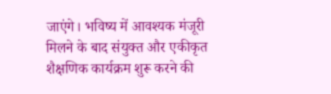जाएंगे। भविष्य में आवश्यक मंजूरी मिलने के बाद संयुक्त और एकीकृत शैक्षणिक कार्यक्रम शुरू करने की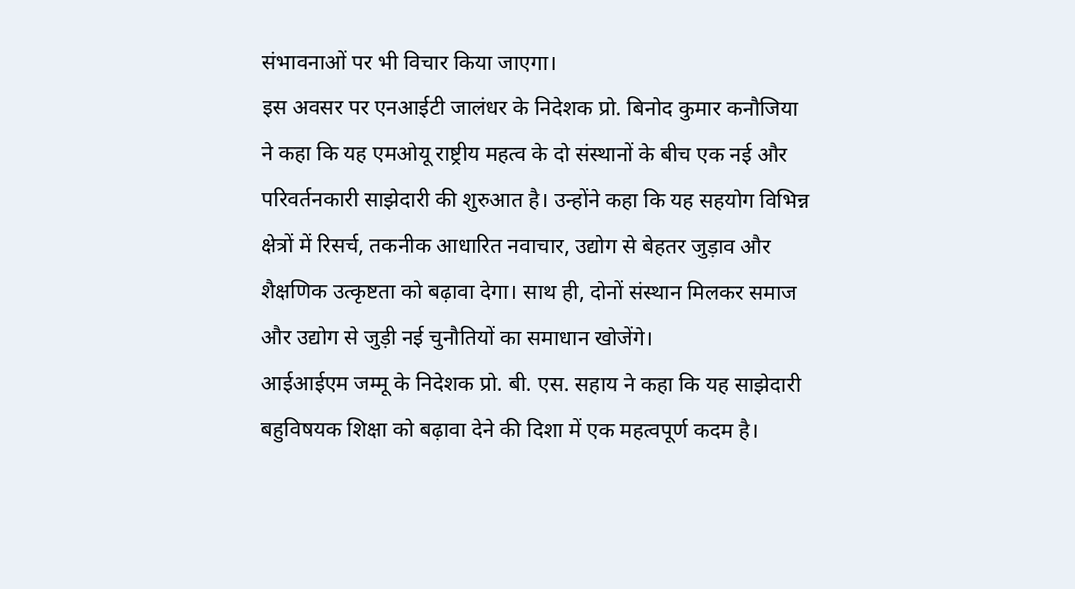संभावनाओं पर भी विचार किया जाएगा।
इस अवसर पर एनआईटी जालंधर के निदेशक प्रो. बिनोद कुमार कनौजिया ने कहा कि यह एमओयू राष्ट्रीय महत्व के दो संस्थानों के बीच एक नई और परिवर्तनकारी साझेदारी की शुरुआत है। उन्होंने कहा कि यह सहयोग विभिन्न क्षेत्रों में रिसर्च, तकनीक आधारित नवाचार, उद्योग से बेहतर जुड़ाव और शैक्षणिक उत्कृष्टता को बढ़ावा देगा। साथ ही, दोनों संस्थान मिलकर समाज और उद्योग से जुड़ी नई चुनौतियों का समाधान खोजेंगे।
आईआईएम जम्मू के निदेशक प्रो. बी. एस. सहाय ने कहा कि यह साझेदारी बहुविषयक शिक्षा को बढ़ावा देने की दिशा में एक महत्वपूर्ण कदम है।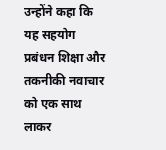उन्होंने कहा कि यह सहयोग प्रबंधन शिक्षा और तकनीकी नवाचार को एक साथ लाकर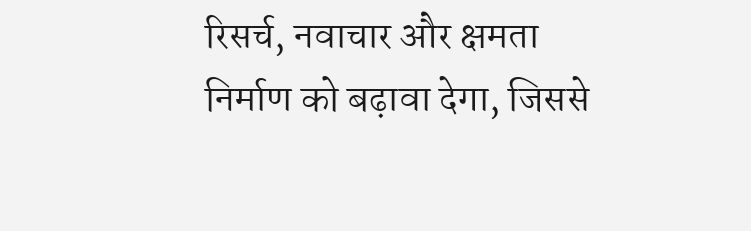रिसर्च, नवाचार और क्षमता निर्माण को बढ़ावा देगा, जिससे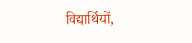विद्यार्थियों,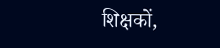शिक्षकों,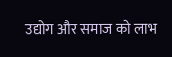उद्योग और समाज को लाभ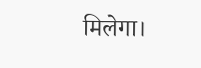मिलेगा।